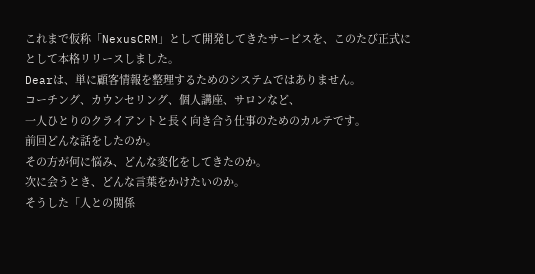これまで仮称「NexusCRM」として開発してきたサービスを、このたび正式に
として本格リリースしました。
Dearは、単に顧客情報を整理するためのシステムではありません。
コーチング、カウンセリング、個人講座、サロンなど、
一人ひとりのクライアントと長く向き合う仕事のためのカルテです。
前回どんな話をしたのか。
その方が何に悩み、どんな変化をしてきたのか。
次に会うとき、どんな言葉をかけたいのか。
そうした「人との関係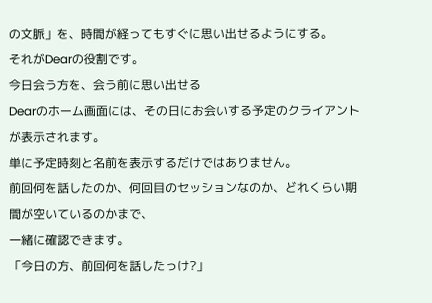の文脈」を、時間が経ってもすぐに思い出せるようにする。
それがDearの役割です。
今日会う方を、会う前に思い出せる
Dearのホーム画面には、その日にお会いする予定のクライアントが表示されます。
単に予定時刻と名前を表示するだけではありません。
前回何を話したのか、何回目のセッションなのか、どれくらい期間が空いているのかまで、
一緒に確認できます。
「今日の方、前回何を話したっけ?」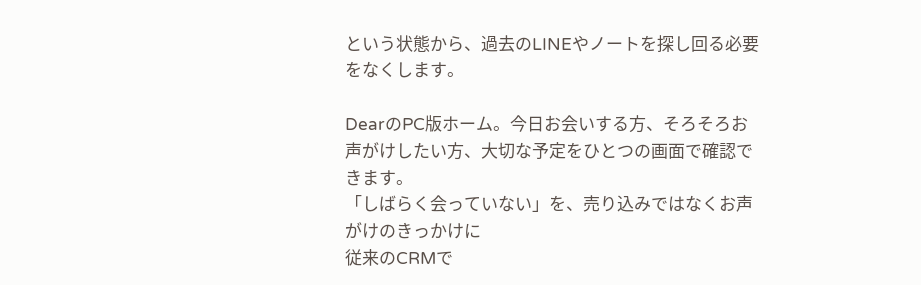という状態から、過去のLINEやノートを探し回る必要をなくします。

DearのPC版ホーム。今日お会いする方、そろそろお声がけしたい方、大切な予定をひとつの画面で確認できます。
「しばらく会っていない」を、売り込みではなくお声がけのきっかけに
従来のCRMで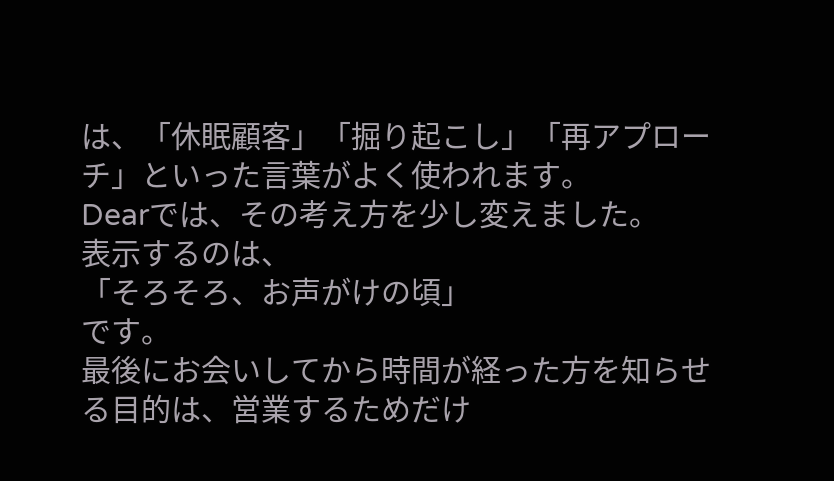は、「休眠顧客」「掘り起こし」「再アプローチ」といった言葉がよく使われます。
Dearでは、その考え方を少し変えました。
表示するのは、
「そろそろ、お声がけの頃」
です。
最後にお会いしてから時間が経った方を知らせる目的は、営業するためだけ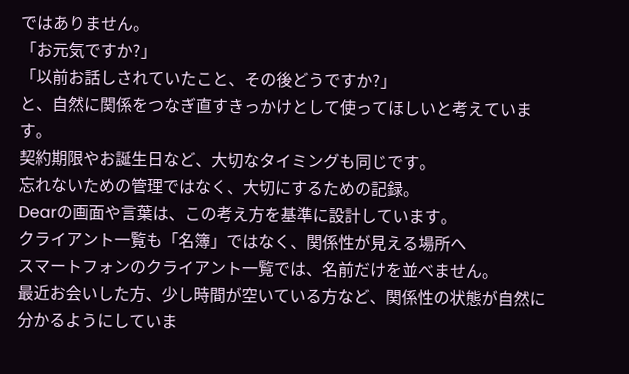ではありません。
「お元気ですか?」
「以前お話しされていたこと、その後どうですか?」
と、自然に関係をつなぎ直すきっかけとして使ってほしいと考えています。
契約期限やお誕生日など、大切なタイミングも同じです。
忘れないための管理ではなく、大切にするための記録。
Dearの画面や言葉は、この考え方を基準に設計しています。
クライアント一覧も「名簿」ではなく、関係性が見える場所へ
スマートフォンのクライアント一覧では、名前だけを並べません。
最近お会いした方、少し時間が空いている方など、関係性の状態が自然に分かるようにしていま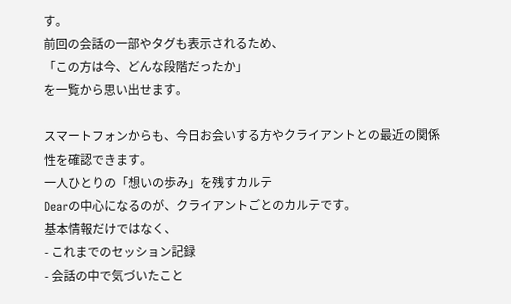す。
前回の会話の一部やタグも表示されるため、
「この方は今、どんな段階だったか」
を一覧から思い出せます。

スマートフォンからも、今日お会いする方やクライアントとの最近の関係性を確認できます。
一人ひとりの「想いの歩み」を残すカルテ
Dearの中心になるのが、クライアントごとのカルテです。
基本情報だけではなく、
- これまでのセッション記録
- 会話の中で気づいたこと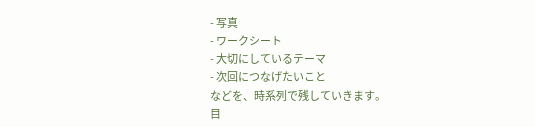- 写真
- ワークシート
- 大切にしているテーマ
- 次回につなげたいこと
などを、時系列で残していきます。
目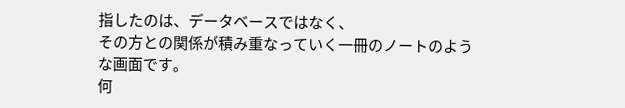指したのは、データベースではなく、
その方との関係が積み重なっていく一冊のノートのような画面です。
何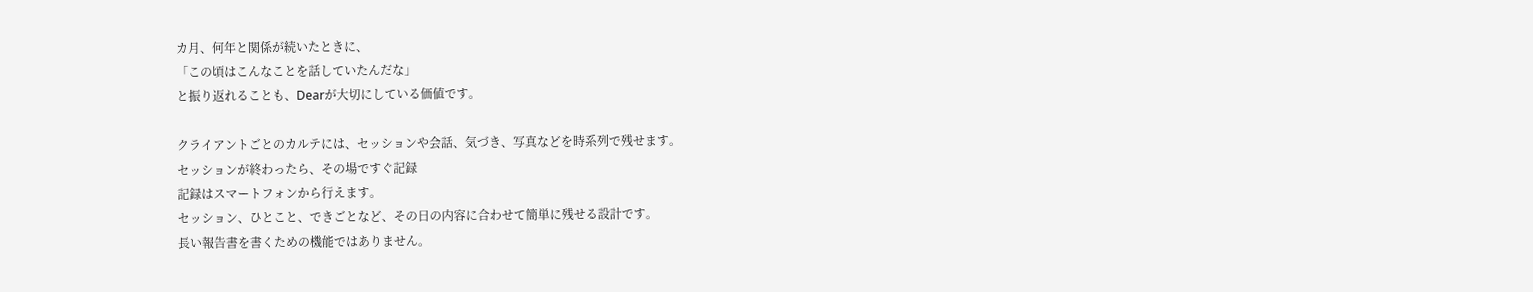カ月、何年と関係が続いたときに、
「この頃はこんなことを話していたんだな」
と振り返れることも、Dearが大切にしている価値です。

クライアントごとのカルテには、セッションや会話、気づき、写真などを時系列で残せます。
セッションが終わったら、その場ですぐ記録
記録はスマートフォンから行えます。
セッション、ひとこと、できごとなど、その日の内容に合わせて簡単に残せる設計です。
長い報告書を書くための機能ではありません。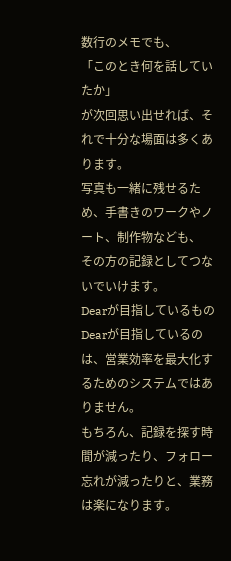数行のメモでも、
「このとき何を話していたか」
が次回思い出せれば、それで十分な場面は多くあります。
写真も一緒に残せるため、手書きのワークやノート、制作物なども、
その方の記録としてつないでいけます。
Dearが目指しているもの
Dearが目指しているのは、営業効率を最大化するためのシステムではありません。
もちろん、記録を探す時間が減ったり、フォロー忘れが減ったりと、業務は楽になります。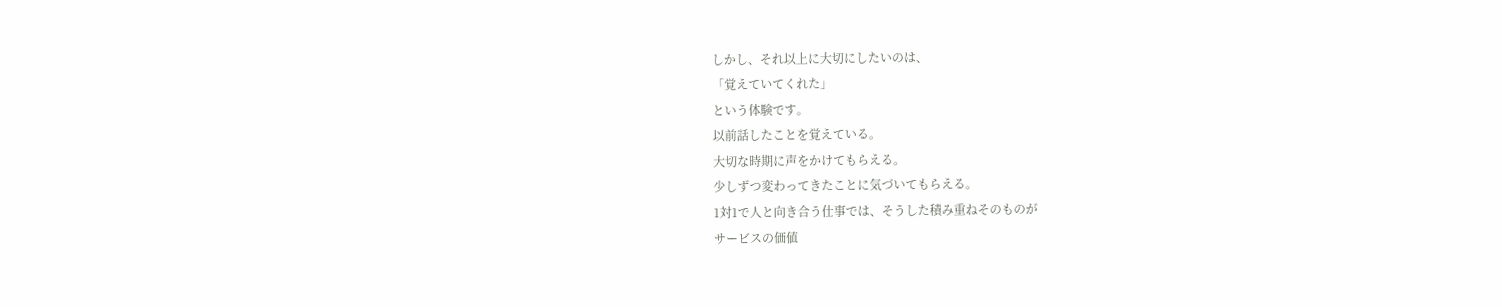しかし、それ以上に大切にしたいのは、
「覚えていてくれた」
という体験です。
以前話したことを覚えている。
大切な時期に声をかけてもらえる。
少しずつ変わってきたことに気づいてもらえる。
1対1で人と向き合う仕事では、そうした積み重ねそのものが
サービスの価値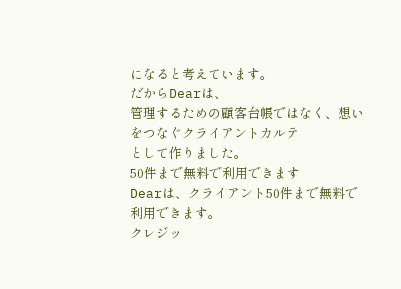になると考えています。
だからDearは、
管理するための顧客台帳ではなく、想いをつなぐクライアントカルテ
として作りました。
50件まで無料で利用できます
Dearは、クライアント50件まで無料で利用できます。
クレジッ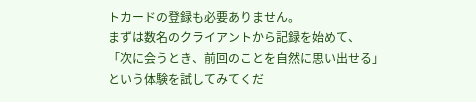トカードの登録も必要ありません。
まずは数名のクライアントから記録を始めて、
「次に会うとき、前回のことを自然に思い出せる」
という体験を試してみてくだ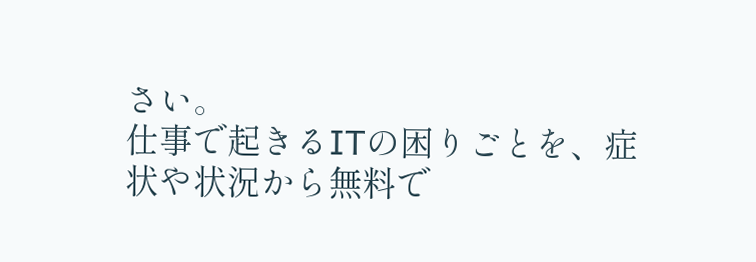さい。
仕事で起きるITの困りごとを、症状や状況から無料で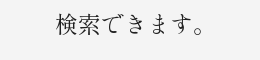検索できます。